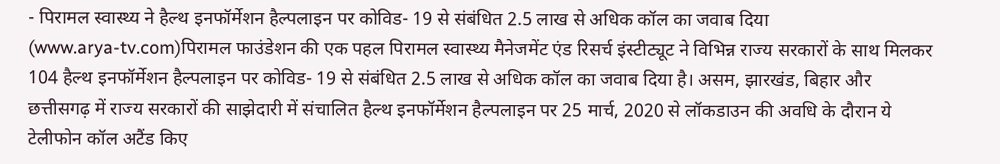- पिरामल स्वास्थ्य ने हैल्थ इनफॉर्मेशन हैल्पलाइन पर कोविड- 19 से संबंधित 2.5 लाख से अधिक कॉल का जवाब दिया
(www.arya-tv.com)पिरामल फाउंडेशन की एक पहल पिरामल स्वास्थ्य मैनेजमेंट एंड रिसर्च इंस्टीट्यूट ने विभिन्न राज्य सरकारों के साथ मिलकर 104 हैल्थ इनफॉर्मेशन हैल्पलाइन पर कोविड- 19 से संबंधित 2.5 लाख से अधिक कॉल का जवाब दिया है। असम, झारखंड, बिहार और छत्तीसगढ़ में राज्य सरकारों की साझेदारी में संचालित हैल्थ इनफॉर्मेशन हैल्पलाइन पर 25 मार्च, 2020 से लॉकडाउन की अवधि के दौरान ये टेलीफोन कॉल अटैंड किए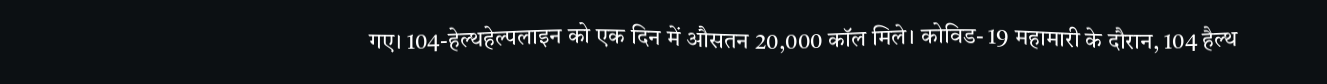गए। 104-हेल्थहेल्पलाइन को एक दिन में औसतन 20,000 कॉल मिले। कोविड- 19 महामारी के दौरान, 104 हैल्थ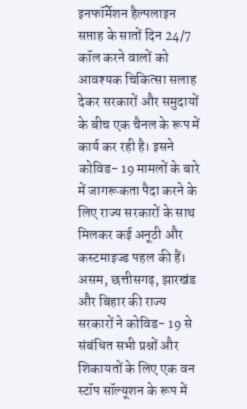इनफॉर्मेशन हैल्पलाइन सप्ताह के सातों दिन 24/7 कॉल करने वालों को आवश्यक चिकित्सा सलाह देकर सरकारों और समुदायों के बीच एक चैनल के रूप में कार्य कर रही है। इसने कोविड- 19 मामलों के बारे में जागरूकता पैदा करने के लिए राज्य सरकारों के साथ मिलकर कई अनूठी और कस्टमाइज्ड पहल की हैं। असम, छत्तीसगढ़, झारखंड और बिहार की राज्य सरकारों ने कोविड- 19 से संबंधित सभी प्रश्नों और शिकायतों के लिए एक वन स्टॉप सॉल्यूशन के रूप में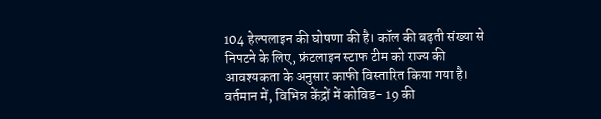104 हेल्पलाइन की घोषणा की है। कॉल की बढ़ती संख्या से निपटने के लिए, फ्रंटलाइन स्टाफ टीम को राज्य की आवश्यकता के अनुसार काफी विस्तारित किया गया है।
वर्तमान में, विभिन्न केंद्रों में कोविड- 19 की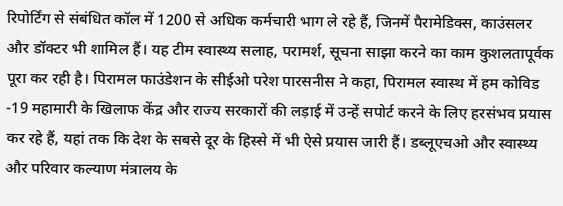रिपोर्टिंग से संबंधित कॉल में 1200 से अधिक कर्मचारी भाग ले रहे हैं, जिनमें पैरामेडिक्स, काउंसलर और डॉक्टर भी शामिल हैं। यह टीम स्वास्थ्य सलाह, परामर्श, सूचना साझा करने का काम कुशलतापूर्वक पूरा कर रही है। पिरामल फाउंडेशन के सीईओ परेश पारसनीस ने कहा, पिरामल स्वास्थ में हम कोविड -19 महामारी के खिलाफ केंद्र और राज्य सरकारों की लड़ाई में उन्हें सपोर्ट करने के लिए हरसंभव प्रयास कर रहे हैं, यहां तक कि देश के सबसे दूर के हिस्से में भी ऐसे प्रयास जारी हैं। डब्लूएचओ और स्वास्थ्य और परिवार कल्याण मंत्रालय के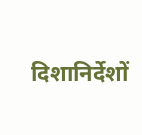दिशानिर्देशों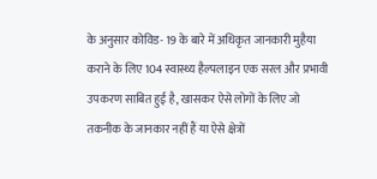के अनुसार कोविड- 19 के बारे में अधिकृत जानकारी मुहैया कराने के लिए 104 स्वास्थ्य हैल्पलाइन एक सरल और प्रभावी उपकरण साबित हुई है, खासकर ऐसे लोगों के लिए जो तकनीक के जानकार नहीं हैं या ऐसे क्षेत्रों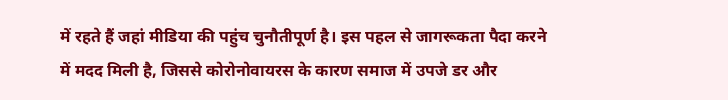में रहते हैं जहां मीडिया की पहुंच चुनौतीपूर्ण है। इस पहल से जागरूकता पैदा करने में मदद मिली है, जिससे कोरोनोवायरस के कारण समाज में उपजे डर और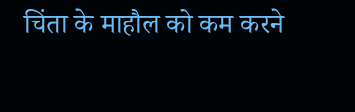चिंता के माहौल को कम करने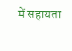में सहायता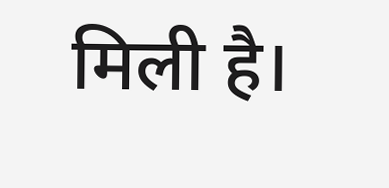मिली है।